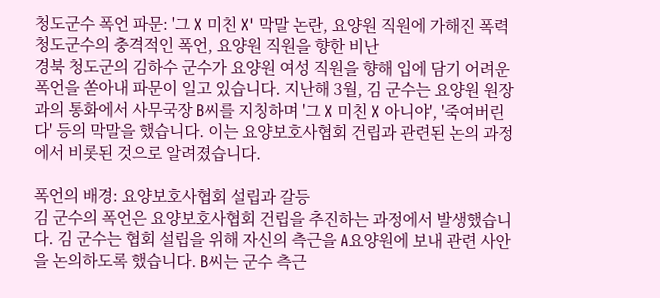청도군수 폭언 파문: '그 X 미친 X' 막말 논란, 요양원 직원에 가해진 폭력
청도군수의 충격적인 폭언, 요양원 직원을 향한 비난
경북 청도군의 김하수 군수가 요양원 여성 직원을 향해 입에 담기 어려운 폭언을 쏟아내 파문이 일고 있습니다. 지난해 3월, 김 군수는 요양원 원장과의 통화에서 사무국장 B씨를 지칭하며 '그 X 미친 X 아니야', '죽여버린다' 등의 막말을 했습니다. 이는 요양보호사협회 건립과 관련된 논의 과정에서 비롯된 것으로 알려졌습니다.

폭언의 배경: 요양보호사협회 설립과 갈등
김 군수의 폭언은 요양보호사협회 건립을 추진하는 과정에서 발생했습니다. 김 군수는 협회 설립을 위해 자신의 측근을 A요양원에 보내 관련 사안을 논의하도록 했습니다. B씨는 군수 측근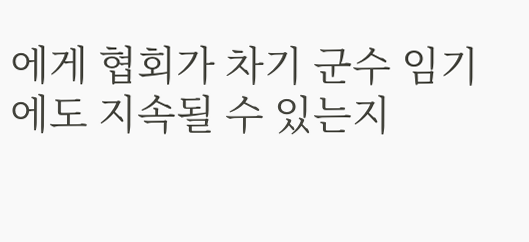에게 협회가 차기 군수 임기에도 지속될 수 있는지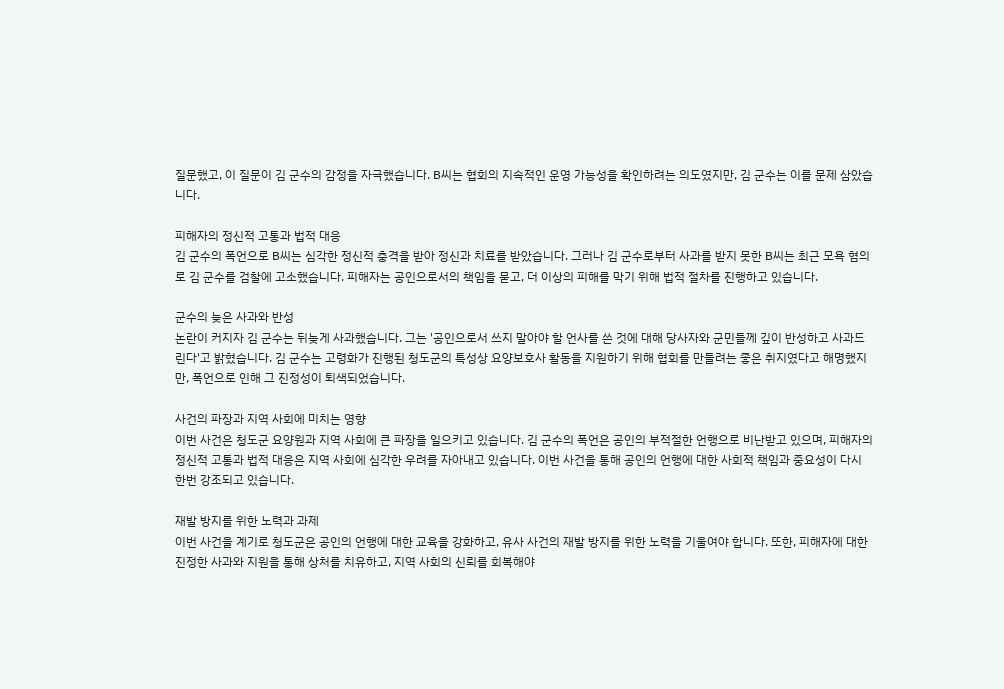질문했고, 이 질문이 김 군수의 감정을 자극했습니다. B씨는 협회의 지속적인 운영 가능성을 확인하려는 의도였지만, 김 군수는 이를 문제 삼았습니다.

피해자의 정신적 고통과 법적 대응
김 군수의 폭언으로 B씨는 심각한 정신적 충격을 받아 정신과 치료를 받았습니다. 그러나 김 군수로부터 사과를 받지 못한 B씨는 최근 모욕 혐의로 김 군수를 검찰에 고소했습니다. 피해자는 공인으로서의 책임을 묻고, 더 이상의 피해를 막기 위해 법적 절차를 진행하고 있습니다.

군수의 늦은 사과와 반성
논란이 커지자 김 군수는 뒤늦게 사과했습니다. 그는 '공인으로서 쓰지 말아야 할 언사를 쓴 것에 대해 당사자와 군민들께 깊이 반성하고 사과드린다'고 밝혔습니다. 김 군수는 고령화가 진행된 청도군의 특성상 요양보호사 활동을 지원하기 위해 협회를 만들려는 좋은 취지였다고 해명했지만, 폭언으로 인해 그 진정성이 퇴색되었습니다.

사건의 파장과 지역 사회에 미치는 영향
이번 사건은 청도군 요양원과 지역 사회에 큰 파장을 일으키고 있습니다. 김 군수의 폭언은 공인의 부적절한 언행으로 비난받고 있으며, 피해자의 정신적 고통과 법적 대응은 지역 사회에 심각한 우려를 자아내고 있습니다. 이번 사건을 통해 공인의 언행에 대한 사회적 책임과 중요성이 다시 한번 강조되고 있습니다.

재발 방지를 위한 노력과 과제
이번 사건을 계기로 청도군은 공인의 언행에 대한 교육을 강화하고, 유사 사건의 재발 방지를 위한 노력을 기울여야 합니다. 또한, 피해자에 대한 진정한 사과와 지원을 통해 상처를 치유하고, 지역 사회의 신뢰를 회복해야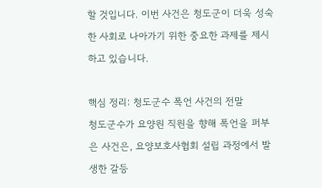할 것입니다. 이번 사건은 청도군이 더욱 성숙한 사회로 나아가기 위한 중요한 과제를 제시하고 있습니다.

핵심 정리: 청도군수 폭언 사건의 전말
청도군수가 요양원 직원을 향해 폭언을 퍼부은 사건은, 요양보호사협회 설립 과정에서 발생한 갈등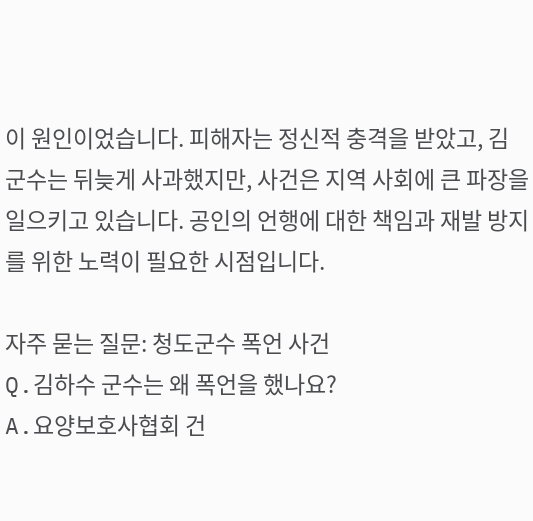이 원인이었습니다. 피해자는 정신적 충격을 받았고, 김 군수는 뒤늦게 사과했지만, 사건은 지역 사회에 큰 파장을 일으키고 있습니다. 공인의 언행에 대한 책임과 재발 방지를 위한 노력이 필요한 시점입니다.

자주 묻는 질문: 청도군수 폭언 사건
Q.김하수 군수는 왜 폭언을 했나요?
A.요양보호사협회 건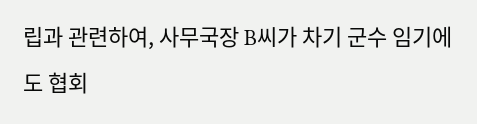립과 관련하여, 사무국장 B씨가 차기 군수 임기에도 협회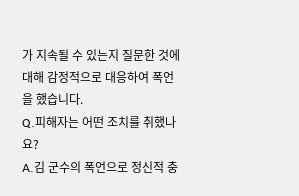가 지속될 수 있는지 질문한 것에 대해 감정적으로 대응하여 폭언을 했습니다.
Q.피해자는 어떤 조치를 취했나요?
A.김 군수의 폭언으로 정신적 충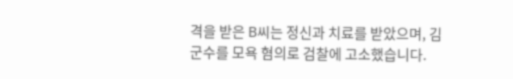격을 받은 B씨는 정신과 치료를 받았으며, 김 군수를 모욕 혐의로 검찰에 고소했습니다.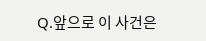Q.앞으로 이 사건은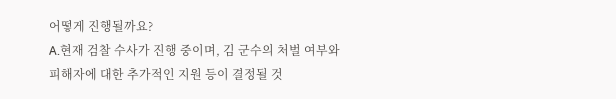어떻게 진행될까요?
A.현재 검찰 수사가 진행 중이며, 김 군수의 처벌 여부와 피해자에 대한 추가적인 지원 등이 결정될 것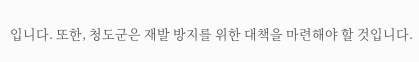입니다. 또한, 청도군은 재발 방지를 위한 대책을 마련해야 할 것입니다.